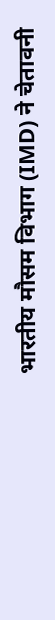भारतीय मौसम विभाग (IMD) ने चेतावनी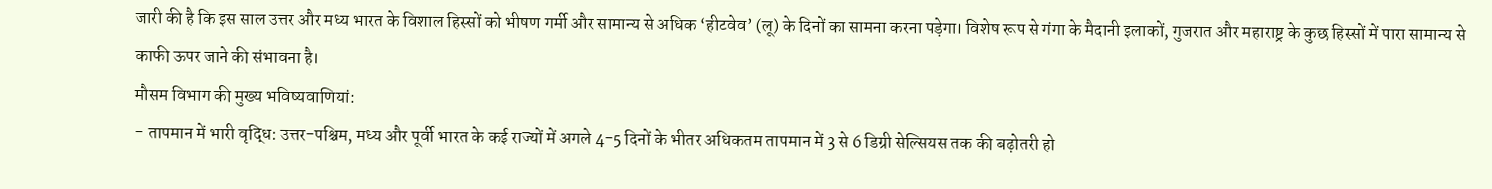जारी की है कि इस साल उत्तर और मध्य भारत के विशाल हिस्सों को भीषण गर्मी और सामान्य से अधिक ‘हीटवेव’ (लू) के दिनों का सामना करना पड़ेगा। विशेष रूप से गंगा के मैदानी इलाकों, गुजरात और महाराष्ट्र के कुछ हिस्सों में पारा सामान्य से काफी ऊपर जाने की संभावना है।
मौसम विभाग की मुख्य भविष्यवाणियां:
- तापमान में भारी वृद्धि: उत्तर-पश्चिम, मध्य और पूर्वी भारत के कई राज्यों में अगले 4-5 दिनों के भीतर अधिकतम तापमान में 3 से 6 डिग्री सेल्सियस तक की बढ़ोतरी हो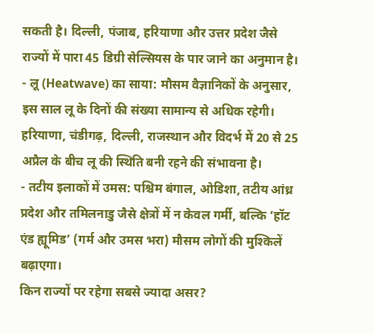सकती है। दिल्ली, पंजाब, हरियाणा और उत्तर प्रदेश जैसे राज्यों में पारा 45 डिग्री सेल्सियस के पार जाने का अनुमान है।
- लू (Heatwave) का साया: मौसम वैज्ञानिकों के अनुसार, इस साल लू के दिनों की संख्या सामान्य से अधिक रहेगी। हरियाणा, चंडीगढ़, दिल्ली, राजस्थान और विदर्भ में 20 से 25 अप्रैल के बीच लू की स्थिति बनी रहने की संभावना है।
- तटीय इलाकों में उमस: पश्चिम बंगाल, ओडिशा, तटीय आंध्र प्रदेश और तमिलनाडु जैसे क्षेत्रों में न केवल गर्मी, बल्कि ‘हॉट एंड ह्यूमिड’ (गर्म और उमस भरा) मौसम लोगों की मुश्किलें बढ़ाएगा।
किन राज्यों पर रहेगा सबसे ज्यादा असर?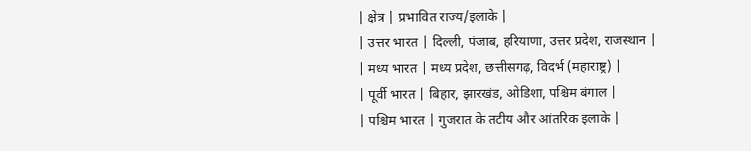| क्षेत्र | प्रभावित राज्य/इलाके |
| उत्तर भारत | दिल्ली, पंजाब, हरियाणा, उत्तर प्रदेश, राजस्थान |
| मध्य भारत | मध्य प्रदेश, छत्तीसगढ़, विदर्भ (महाराष्ट्र) |
| पूर्वी भारत | बिहार, झारखंड, ओडिशा, पश्चिम बंगाल |
| पश्चिम भारत | गुजरात के तटीय और आंतरिक इलाके |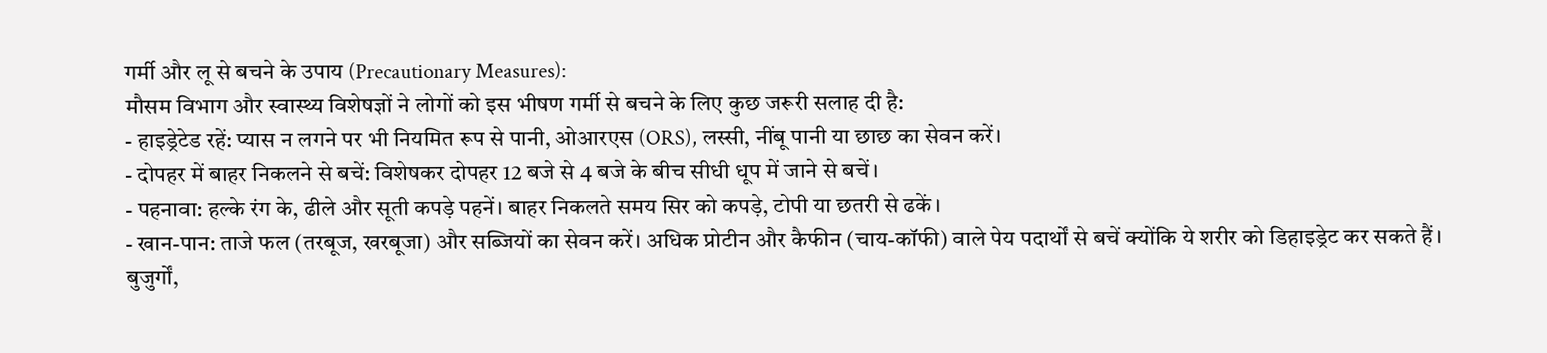गर्मी और लू से बचने के उपाय (Precautionary Measures):
मौसम विभाग और स्वास्थ्य विशेषज्ञों ने लोगों को इस भीषण गर्मी से बचने के लिए कुछ जरूरी सलाह दी है:
- हाइड्रेटेड रहें: प्यास न लगने पर भी नियमित रूप से पानी, ओआरएस (ORS), लस्सी, नींबू पानी या छाछ का सेवन करें।
- दोपहर में बाहर निकलने से बचें: विशेषकर दोपहर 12 बजे से 4 बजे के बीच सीधी धूप में जाने से बचें।
- पहनावा: हल्के रंग के, ढीले और सूती कपड़े पहनें। बाहर निकलते समय सिर को कपड़े, टोपी या छतरी से ढकें।
- खान-पान: ताजे फल (तरबूज, खरबूजा) और सब्जियों का सेवन करें। अधिक प्रोटीन और कैफीन (चाय-कॉफी) वाले पेय पदार्थों से बचें क्योंकि ये शरीर को डिहाइड्रेट कर सकते हैं।
बुजुर्गों,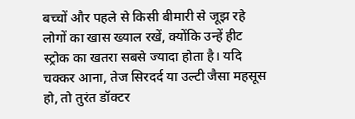बच्चों और पहले से किसी बीमारी से जूझ रहे लोगों का खास ख्याल रखें, क्योंकि उन्हें हीट स्ट्रोक का खतरा सबसे ज्यादा होता है। यदि चक्कर आना, तेज सिरदर्द या उल्टी जैसा महसूस हो, तो तुरंत डॉक्टर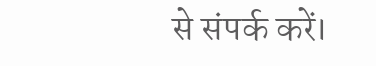से संपर्क करें।